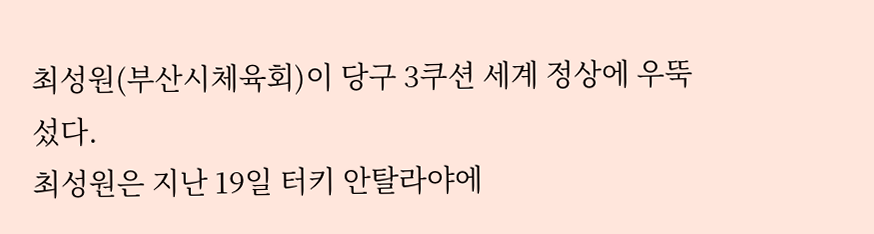최성원(부산시체육회)이 당구 3쿠션 세계 정상에 우뚝 섰다.
최성원은 지난 19일 터키 안탈라야에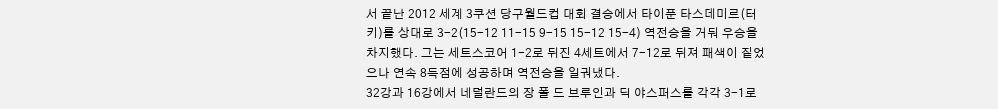서 끝난 2012 세계 3쿠션 당구월드컵 대회 결승에서 타이푼 타스데미르(터키)를 상대로 3-2(15-12 11-15 9-15 15-12 15-4) 역전승을 거둬 우승을 차지했다. 그는 세트스코어 1-2로 뒤진 4세트에서 7-12로 뒤져 패색이 짙었으나 연속 8득점에 성공하며 역전승을 일궈냈다.
32강과 16강에서 네덜란드의 장 폴 드 브루인과 딕 야스퍼스를 각각 3-1로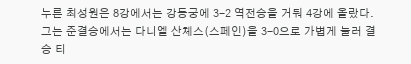누른 최성원은 8강에서는 강동궁에 3-2 역전승을 거둬 4강에 올랐다. 그는 준결승에서는 다니엘 산체스(스페인)을 3-0으로 가볍게 눌러 결승 티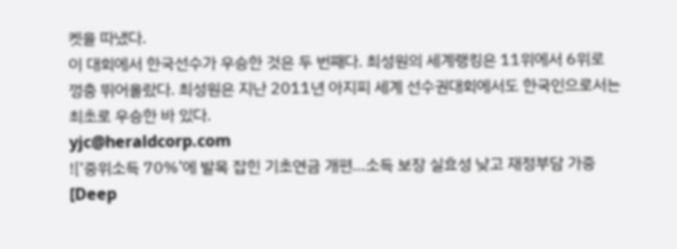켓을 따냈다.
이 대회에서 한국선수가 우승한 것은 두 번째다. 최성원의 세계랭킹은 11위에서 6위로 껑충 뛰어올랐다. 최성원은 지난 2011년 아지피 세계 선수권대회에서도 한국인으로서는 최초로 우승한 바 있다.
yjc@heraldcorp.com
![‘중위소득 70%’에 발목 잡힌 기초연금 개편…소득 보장 실효성 낮고 재정부담 가중[Deep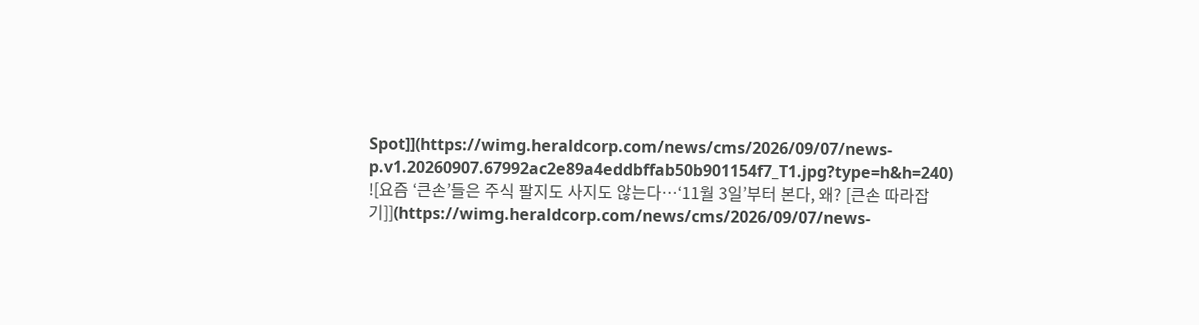Spot]](https://wimg.heraldcorp.com/news/cms/2026/09/07/news-p.v1.20260907.67992ac2e89a4eddbffab50b901154f7_T1.jpg?type=h&h=240)
![요즘 ‘큰손’들은 주식 팔지도 사지도 않는다…‘11월 3일’부터 본다, 왜? [큰손 따라잡기]](https://wimg.heraldcorp.com/news/cms/2026/09/07/news-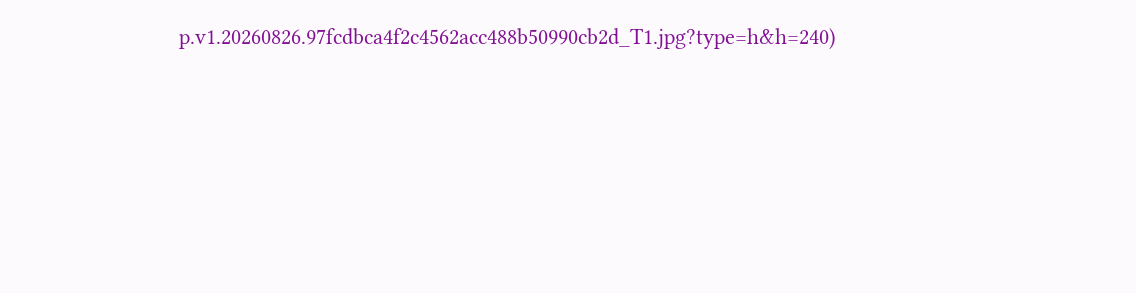p.v1.20260826.97fcdbca4f2c4562acc488b50990cb2d_T1.jpg?type=h&h=240)